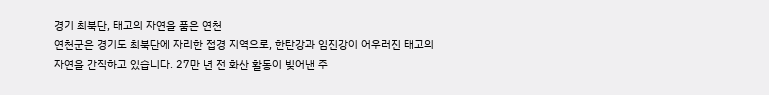경기 최북단, 태고의 자연을 품은 연천
연천군은 경기도 최북단에 자리한 접경 지역으로, 한탄강과 임진강이 어우러진 태고의 자연을 간직하고 있습니다. 27만 년 전 화산 활동이 빚어낸 주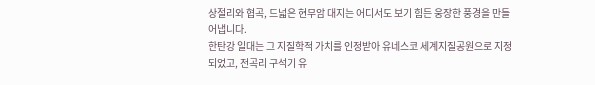상절리와 협곡, 드넓은 현무암 대지는 어디서도 보기 힘든 웅장한 풍경을 만들어냅니다.
한탄강 일대는 그 지질학적 가치를 인정받아 유네스코 세계지질공원으로 지정되었고, 전곡리 구석기 유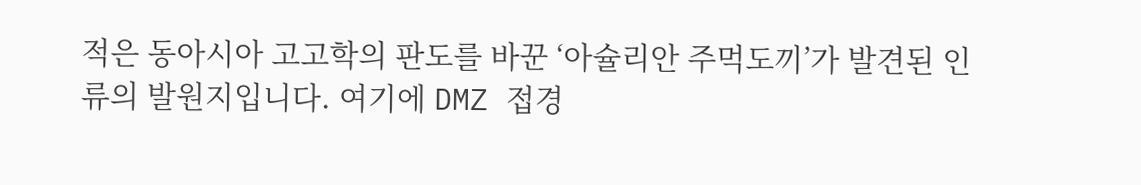적은 동아시아 고고학의 판도를 바꾼 ‘아슐리안 주먹도끼’가 발견된 인류의 발원지입니다. 여기에 DMZ 접경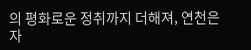의 평화로운 정취까지 더해져, 연천은 자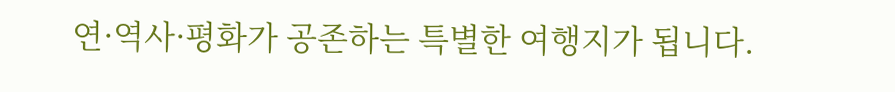연·역사·평화가 공존하는 특별한 여행지가 됩니다.